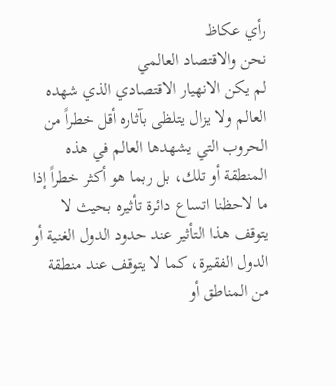رأي عكاظ
نحن والاقتصاد العالمي
لم يكن الانهيار الاقتصادي الذي شهده العالم ولا يزال يتلظى بآثاره أقل خطراً من الحروب التي يشهدها العالم في هذه المنطقة أو تلك، بل ربما هو أكثر خطراً إذا ما لاحظنا اتساع دائرة تأثيره بحيث لا يتوقف هذا التأثير عند حدود الدول الغنية أو الدول الفقيرة، كما لا يتوقف عند منطقة من المناطق أو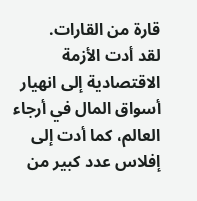قارة من القارات.
لقد أدت الأزمة الاقتصادية إلى انهيار أسواق المال في أرجاء العالم، كما أدت إلى إفلاس عدد كبير من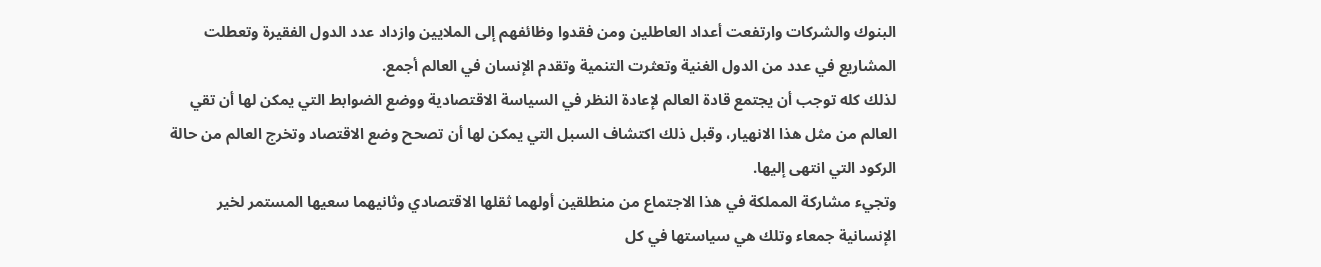البنوك والشركات وارتفعت أعداد العاطلين ومن فقدوا وظائفهم إلى الملايين وازداد عدد الدول الفقيرة وتعطلت المشاريع في عدد من الدول الغنية وتعثرت التنمية وتقدم الإنسان في العالم أجمع.
لذلك كله توجب أن يجتمع قادة العالم لإعادة النظر في السياسة الاقتصادية ووضع الضوابط التي يمكن لها أن تقي العالم من مثل هذا الانهيار، وقبل ذلك اكتشاف السبل التي يمكن لها أن تصحح وضع الاقتصاد وتخرج العالم من حالة الركود التي انتهى إليها.
وتجيء مشاركة المملكة في هذا الاجتماع من منطلقين أولهما ثقلها الاقتصادي وثانيهما سعيها المستمر لخير الإنسانية جمعاء وتلك هي سياستها في كل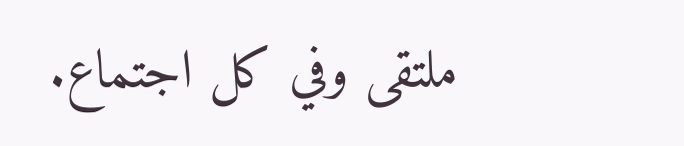ملتقى وفي كل اجتماع.